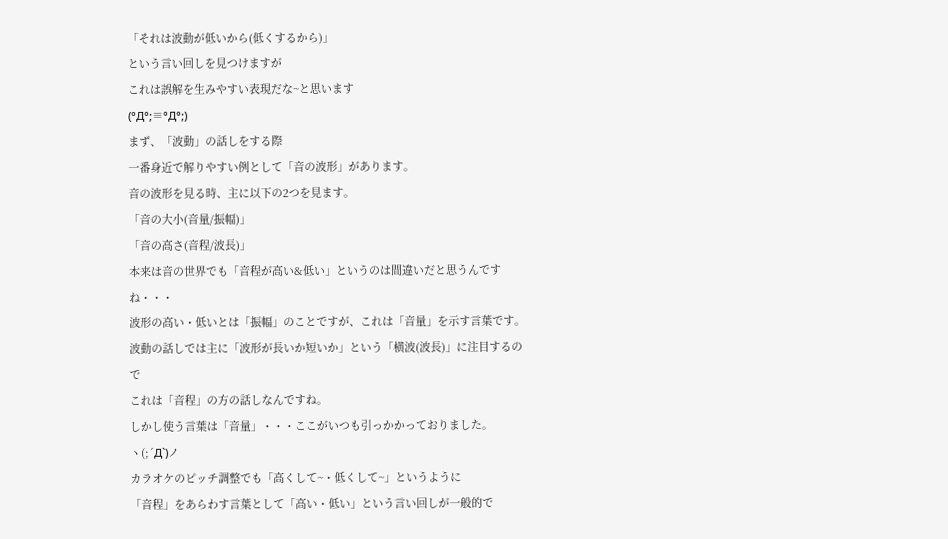「それは波動が低いから(低くするから)」
という言い回しを見つけますが
これは誤解を生みやすい表現だな~と思います
(°Д°;≡°Д°;)
まず、「波動」の話しをする際
一番身近で解りやすい例として「音の波形」があります。
音の波形を見る時、主に以下の2つを見ます。
「音の大小(音量/振幅)」
「音の高さ(音程/波長)」
本来は音の世界でも「音程が高い&低い」というのは間違いだと思うんですね・・・
波形の高い・低いとは「振幅」のことですが、これは「音量」を示す言葉です。
波動の話しでは主に「波形が長いか短いか」という「横波(波長)」に注目するので
これは「音程」の方の話しなんですね。
しかし使う言葉は「音量」・・・ここがいつも引っかかっておりました。
ヽ(;´Д`)ノ
カラオケのピッチ調整でも「高くして~・低くして~」というように
「音程」をあらわす言葉として「高い・低い」という言い回しが一般的で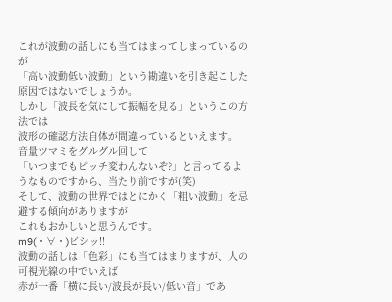これが波動の話しにも当てはまってしまっているのが
「高い波動低い波動」という勘違いを引き起こした原因ではないでしょうか。
しかし「波長を気にして振幅を見る」というこの方法では
波形の確認方法自体が間違っているといえます。
音量ツマミをグルグル回して
「いつまでもピッチ変わんないぞ?」と言ってるようなものですから、当たり前ですが(笑)
そして、波動の世界ではとにかく「粗い波動」を忌避する傾向がありますが
これもおかしいと思うんです。
m9(・∀・)ビシッ!!
波動の話しは「色彩」にも当てはまりますが、人の可視光線の中でいえば
赤が一番「横に長い/波長が長い/低い音」であ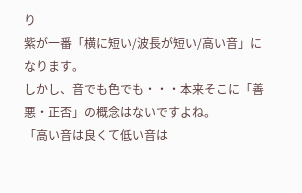り
紫が一番「横に短い/波長が短い/高い音」になります。
しかし、音でも色でも・・・本来そこに「善悪・正否」の概念はないですよね。
「高い音は良くて低い音は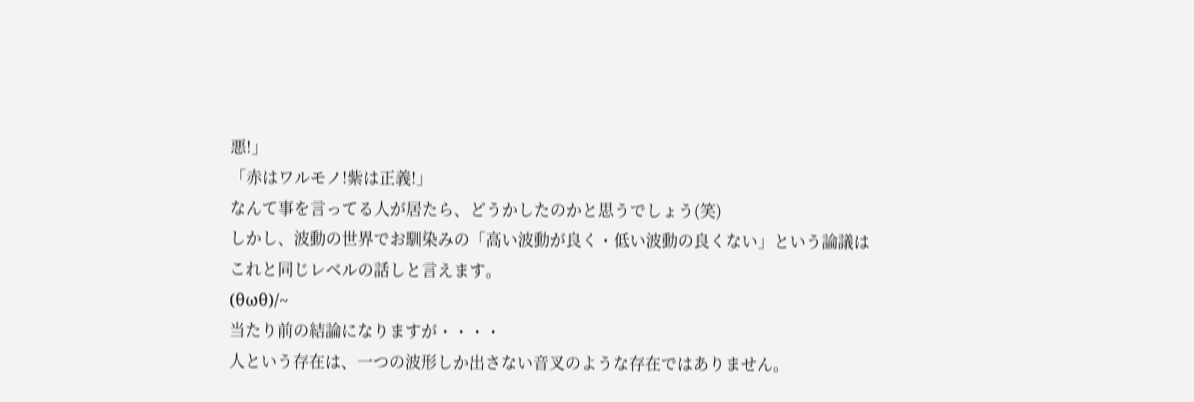悪!」
「赤はワルモノ!紫は正義!」
なんて事を言ってる人が居たら、どうかしたのかと思うでしょう(笑)
しかし、波動の世界でお馴染みの「高い波動が良く・低い波動の良くない」という論議は
これと同じレベルの話しと言えます。
(θωθ)/~
当たり前の結論になりますが・・・・
人という存在は、一つの波形しか出さない音叉のような存在ではありません。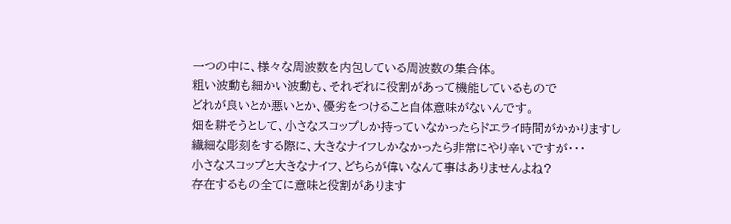一つの中に、様々な周波数を内包している周波数の集合体。
粗い波動も細かい波動も、それぞれに役割があって機能しているもので
どれが良いとか悪いとか、優劣をつけること自体意味がないんです。
畑を耕そうとして、小さなスコップしか持っていなかったらドエライ時間がかかりますし
繊細な彫刻をする際に、大きなナイフしかなかったら非常にやり辛いですが・・・
小さなスコップと大きなナイフ、どちらが偉いなんて事はありませんよね?
存在するもの全てに意味と役割があります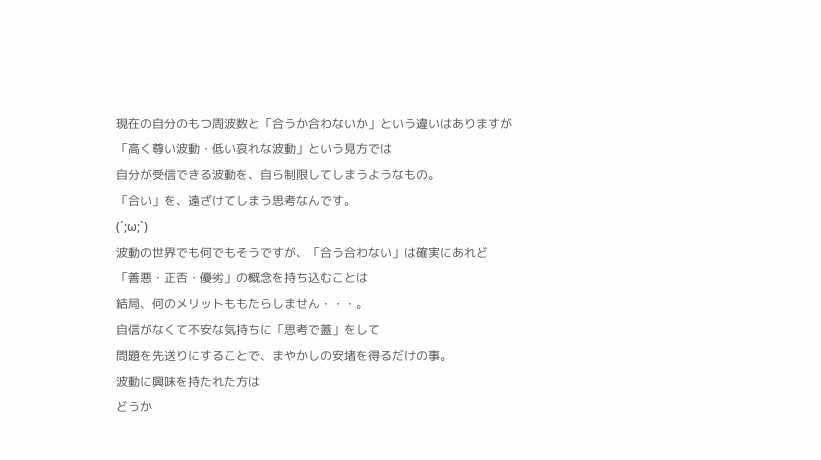現在の自分のもつ周波数と「合うか合わないか」という違いはありますが
「高く尊い波動・低い哀れな波動」という見方では
自分が受信できる波動を、自ら制限してしまうようなもの。
「合い」を、遠ざけてしまう思考なんです。
(´;ω;`)
波動の世界でも何でもそうですが、「合う合わない」は確実にあれど
「善悪・正否・優劣」の概念を持ち込むことは
結局、何のメリットももたらしません・・・。
自信がなくて不安な気持ちに「思考で蓋」をして
問題を先送りにすることで、まやかしの安堵を得るだけの事。
波動に興味を持たれた方は
どうか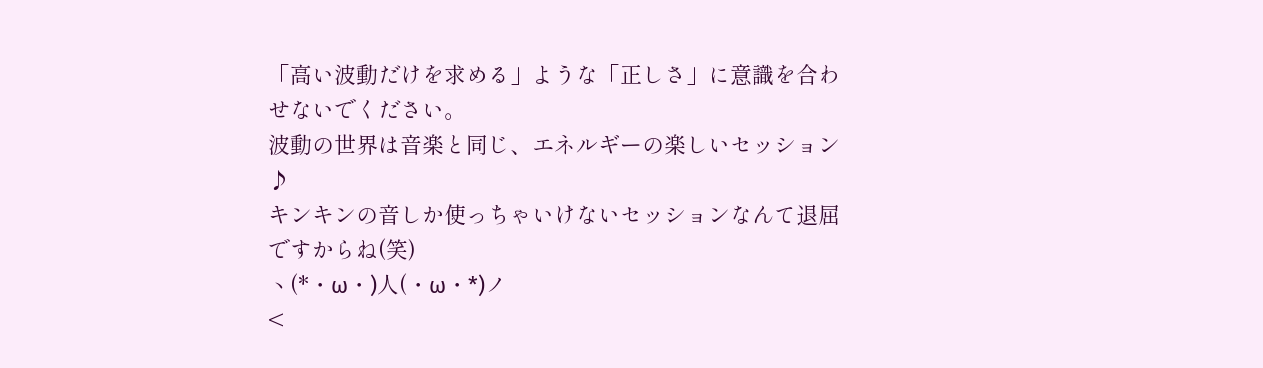「高い波動だけを求める」ような「正しさ」に意識を合わせないでください。
波動の世界は音楽と同じ、エネルギーの楽しいセッション♪
キンキンの音しか使っちゃいけないセッションなんて退屈ですからね(笑)
ヽ(*・ω・)人(・ω・*)ノ
<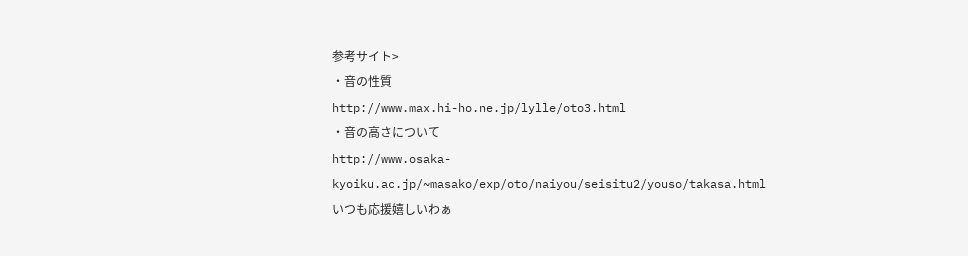参考サイト>
・音の性質
http://www.max.hi-ho.ne.jp/lylle/oto3.html
・音の高さについて
http://www.osaka-kyoiku.ac.jp/~masako/exp/oto/naiyou/seisitu2/youso/takasa.html
いつも応援嬉しいわぁ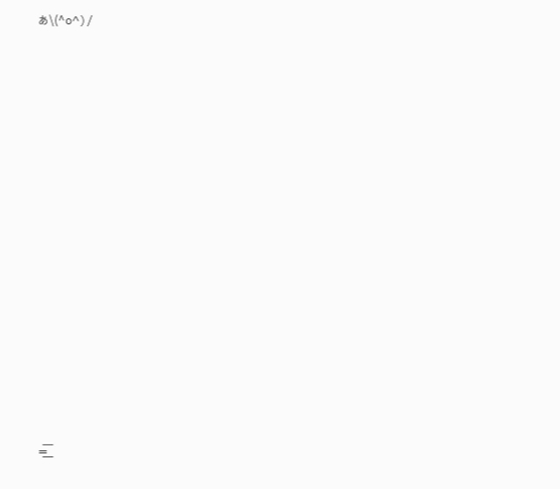ぁ\(^o^)/
















=͟͞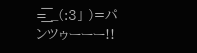=͟͞ _(:3」 )=パンツゥーーー!!